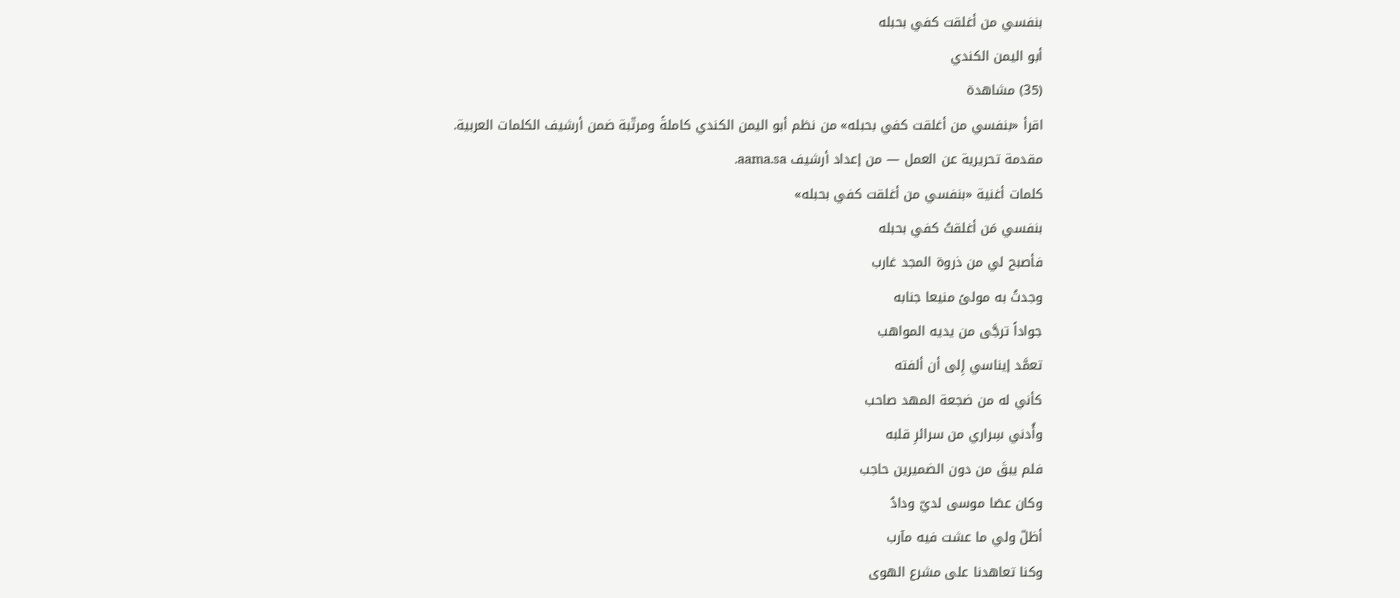بنفسي من أغلقت كفي بحبله
أبو اليمن الكندي
(35) مشاهدة
اقرأ «بنفسي من أغلقت كفي بحبله» من نظم أبو اليمن الكندي كاملةً ومرتّبة ضمن أرشيف الكلمات العربية.
مقدمة تحريرية عن العمل — من إعداد أرشيف aama.sa.
كلمات أغنية «بنفسي من أغلقت كفي بحبله»
بنفسي مَن أغلقتُ كفي بحبله
فأصبح لي من ذروة المجد غارب
وجدتُ به مولىً منيعا جنابه
جواداً ترجَّى من يديه المواهب
تعمَّد إيناسي إِلى أن ألفته
كأني له من ضجعة المهد صاحب
وأُدني سِراري من سرائرِ قلبه
فلم يبقَ من دون الضميرين حاجب
وكان عصَا موسى لديّ ودادُ
أظلّ ولي ما عشت فيه مآرب
وكنا تعاهدنا على مشرع الهوى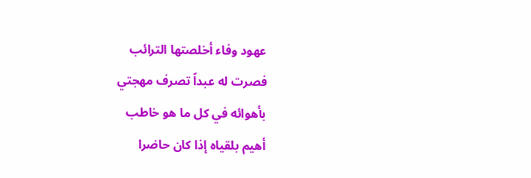عهود وفاء أخلصتها الترائب
فصرت له عبداً تصرف مهجتي
بأهوائه في كل ما هو خاطب
أهيم بلقياه إذا كان حاضرا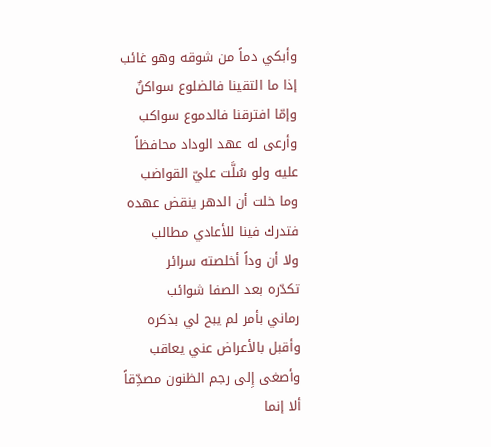وأبكي دماً من شوقه وهو غائب
إذا ما التقينا فالضلوع سواكنٌ
وإمّا افترقنا فالدموع سواكب
وأرعى له عهد الوداد محافظاً
عليه ولو سُلَّت عليّ القواضب
وما خلت أن الدهر ينقض عهده
فتدرك فينا للأعادي مطالب
ولا أن وداً أخلصته سرائر
تكدّره بعد الصفا شوائب
رماني بأمر لم يبح لي بذكره
وأقبل بالأعراض عني يعاقب
وأصغى إِلى رجم الظنون مصدِّقاً
ألا إنما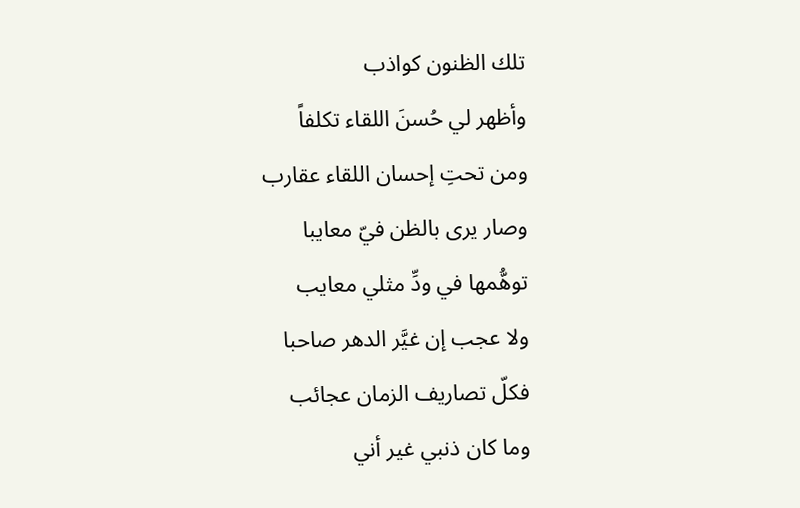تلك الظنون كواذب
وأظهر لي حُسنَ اللقاء تكلفاً
ومن تحتِ إحسان اللقاء عقارب
وصار يرى بالظن فيّ معايبا
توهُّمها في ودِّ مثلي معايب
ولا عجب إن غيَّر الدهر صاحبا
فكلّ تصاريف الزمان عجائب
وما كان ذنبي غير أني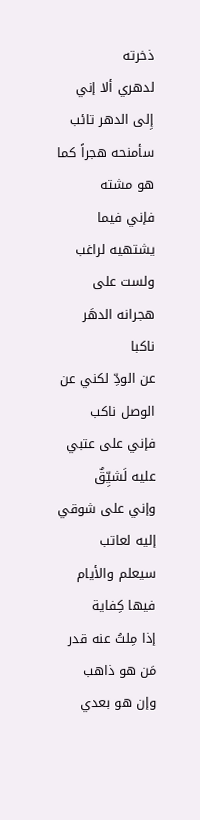ذخرته
لدهري ألا إني إِلى الدهر تائب
سأمنحه هجراً كما هو مشته
فإني فيما يشتهيه لراغب
ولست على هجرانه الدهَر ناكبا
عن الودِّ لكني عن الوصل ناكب
فإني على عتبي عليه لَشيِّقٌ
وإني على شوقي إليه لعاتب
سيعلم والأيام فيها كِفاية
إذا مِلتُ عنه قدر مَن هو ذاهب
وإن هو بعدي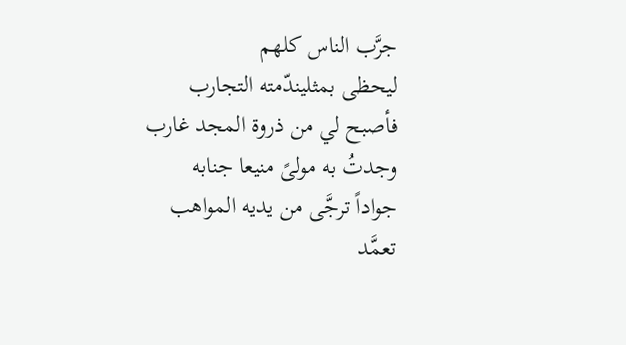جرَّب الناس كلهم
ليحظى بمثليندّمته التجارب
فأصبح لي من ذروة المجد غارب
وجدتُ به مولىً منيعا جنابه
جواداً ترجَّى من يديه المواهب
تعمَّد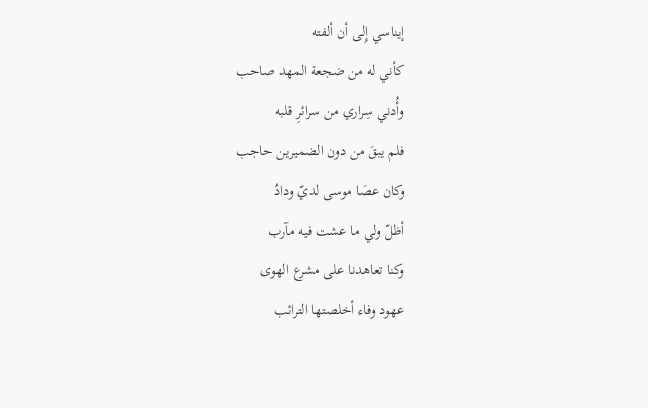إيناسي إِلى أن ألفته
كأني له من ضجعة المهد صاحب
وأُدني سِراري من سرائرِ قلبه
فلم يبقَ من دون الضميرين حاجب
وكان عصَا موسى لديّ ودادُ
أظلّ ولي ما عشت فيه مآرب
وكنا تعاهدنا على مشرع الهوى
عهود وفاء أخلصتها الترائب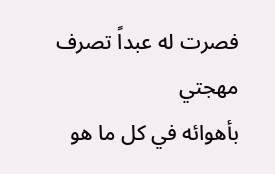فصرت له عبداً تصرف مهجتي
بأهوائه في كل ما هو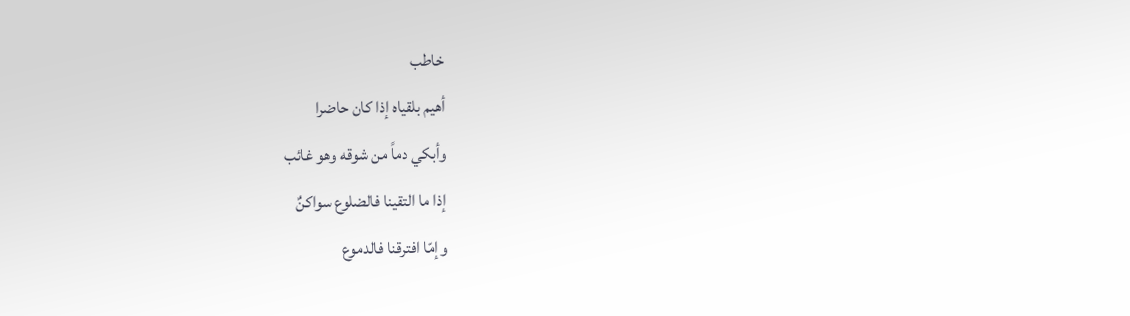خاطب
أهيم بلقياه إذا كان حاضرا
وأبكي دماً من شوقه وهو غائب
إذا ما التقينا فالضلوع سواكنٌ
وإمّا افترقنا فالدموع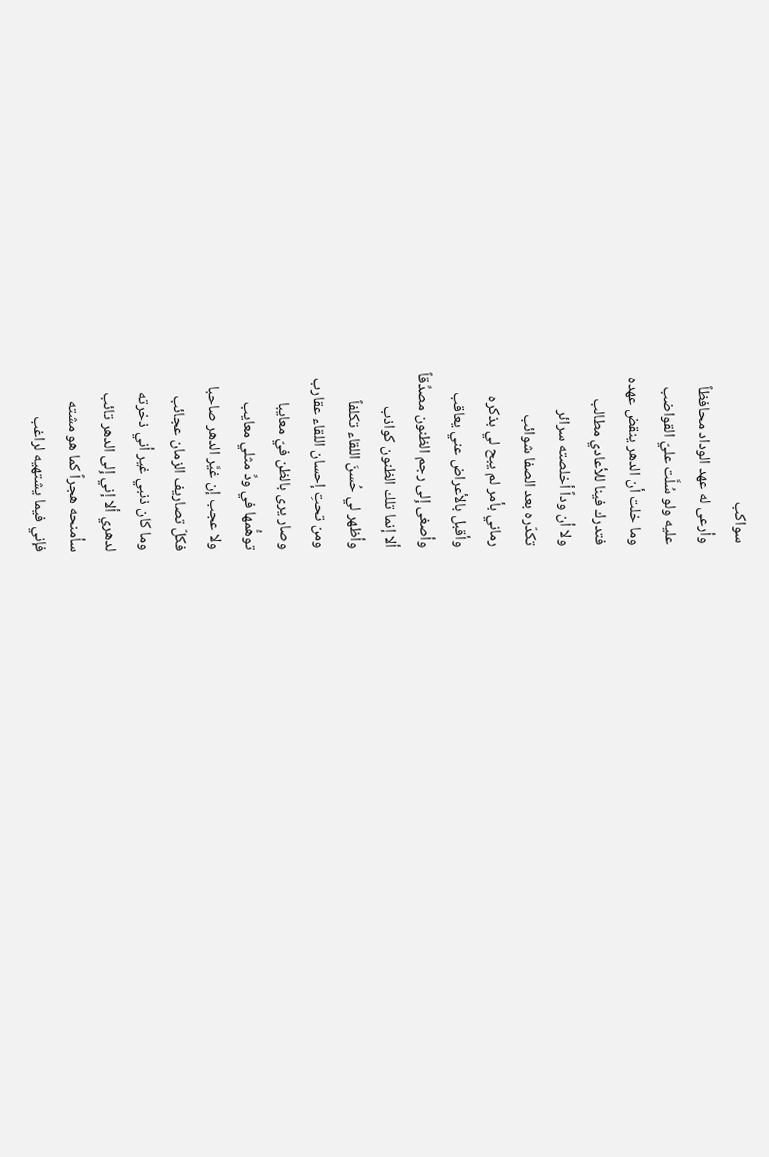سواكب
وأرعى له عهد الوداد محافظاً
عليه ولو سُلَّت عليّ القواضب
وما خلت أن الدهر ينقض عهده
فتدرك فينا للأعادي مطالب
ولا أن وداً أخلصته سرائر
تكدّره بعد الصفا شوائب
رماني بأمر لم يبح لي بذكره
وأقبل بالأعراض عني يعاقب
وأصغى إِلى رجم الظنون مصدِّقاً
ألا إنما تلك الظنون كواذب
وأظهر لي حُسنَ اللقاء تكلفاً
ومن تحتِ إحسان اللقاء عقارب
وصار يرى بالظن فيّ معايبا
توهُّمها في ودِّ مثلي معايب
ولا عجب إن غيَّر الدهر صاحبا
فكلّ تصاريف الزمان عجائب
وما كان ذنبي غير أني ذخرته
لدهري ألا إني إِلى الدهر تائب
سأمنحه هجراً كما هو مشته
فإني فيما يشتهيه لراغب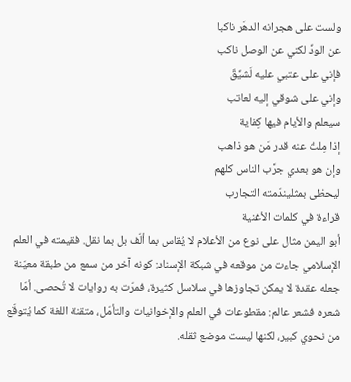ولست على هجرانه الدهَر ناكبا
عن الودِّ لكني عن الوصل ناكب
فإني على عتبي عليه لَشيِّقٌ
وإني على شوقي إليه لعاتب
سيعلم والأيام فيها كِفاية
إذا مِلتُ عنه قدر مَن هو ذاهب
وإن هو بعدي جرَّب الناس كلهم
ليحظى بمثليندّمته التجارب
قراءة في كلمات الأغنية
أبو اليمن مثال على نوع من الأعلام لا يُقاس بما ألّف بل بما نقل. فقيمته في العلم الإسلامي جاءت من موقعه في شبكة الإسناد: كونه آخر من سمع من طبقة معيّنة جعله عقدة لا يمكن تجاوزها في سلاسل كثيرة، فمرّت به روايات لا تُحصى. أمّا شعره فشعر عالم: مقطوعات في العلم والإخوانيات والتأمّل، متقنة اللغة كما يُتوقّع من نحوي كبير، لكنها ليست موضع ثقله.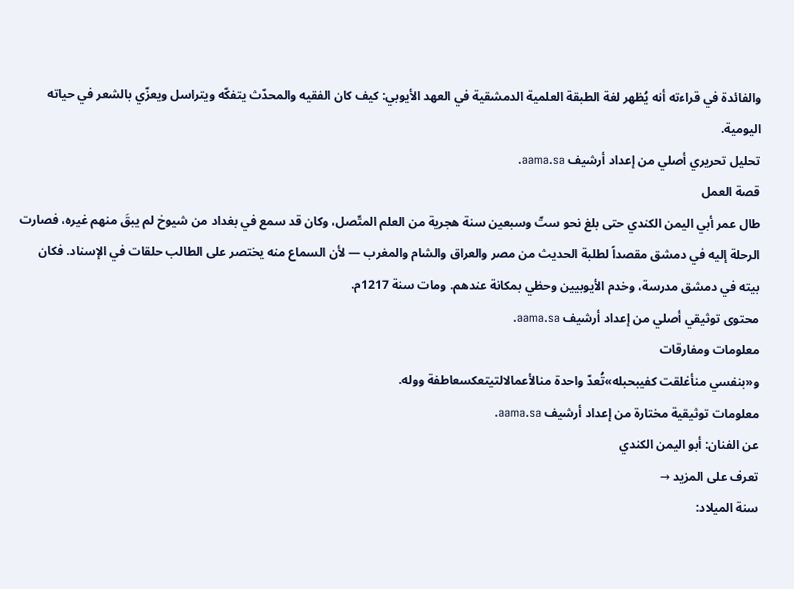والفائدة في قراءته أنه يُظهر لغة الطبقة العلمية الدمشقية في العهد الأيوبي: كيف كان الفقيه والمحدّث يتفكّه ويتراسل ويعزّي بالشعر في حياته اليومية.
تحليل تحريري أصلي من إعداد أرشيف aama.sa.
قصة العمل
طال عمر أبي اليمن الكندي حتى بلغ نحو ستّ وسبعين سنة هجرية من العلم المتّصل، وكان قد سمع في بغداد من شيوخ لم يبقَ منهم غيره، فصارت الرحلة إليه في دمشق مقصداً لطلبة الحديث من مصر والعراق والشام والمغرب — لأن السماع منه يختصر على الطالب حلقات في الإسناد. فكان بيته في دمشق مدرسة، وخدم الأيوبيين وحظي بمكانة عندهم. ومات سنة 1217م.
محتوى توثيقي أصلي من إعداد أرشيف aama.sa.
معلومات ومفارقات
و«بنفسي منأغلقت كفيبحبله»تُعدّ واحدة منالأعمالالتيتعكسعاطفة ووله.
معلومات توثيقية مختارة من إعداد أرشيف aama.sa.
عن الفنان: أبو اليمن الكندي
تعرف على المزيد →
سنة الميلاد: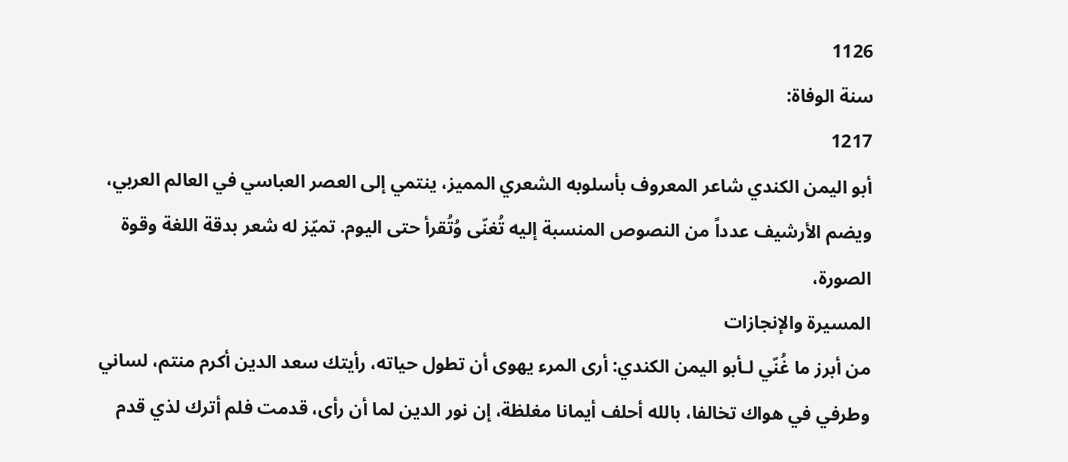1126
سنة الوفاة:
1217
أبو اليمن الكندي شاعر المعروف بأسلوبه الشعري المميز، ينتمي إلى العصر العباسي في العالم العربي، ويضم الأرشيف عدداً من النصوص المنسبة إليه تُغنّى وُتُقرأ حتى اليوم. تميّز له شعر بدقة اللغة وقوة الصورة،
المسيرة والإنجازات
من أبرز ما غُنّي لـأبو اليمن الكندي: أرى المرء يهوى أن تطول حياته، رأيتك سعد الدين أكرم منتم، لساني وطرفي في هواك تخالفا، بالله أحلف أيمانا مغلظة، إن نور الدين لما أن رأى، قدمت فلم أترك لذي قدم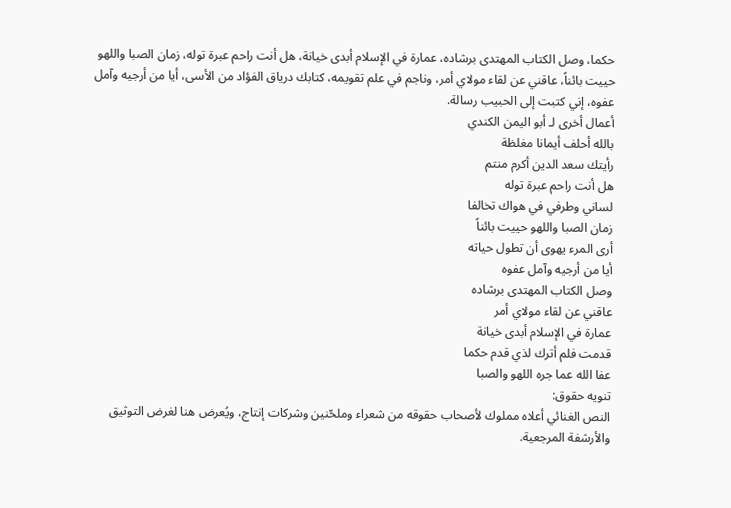حكما، وصل الكتاب المهتدى برشاده، عمارة في الإسلام أبدى خيانة، هل أنت راحم عبرة توله، زمان الصبا واللهو حييت بائناً، عاقني عن لقاء مولاي أمر، وناجم في علم تقويمه، كتابك درياق الفؤاد من الأسى، أيا من أرجيه وآمل عفوه، إني كتبت إلى الحبيب رسالة.
أعمال أخرى لـ أبو اليمن الكندي
بالله أحلف أيمانا مغلظة
رأيتك سعد الدين أكرم منتم
هل أنت راحم عبرة توله
لساني وطرفي في هواك تخالفا
زمان الصبا واللهو حييت بائناً
أرى المرء يهوى أن تطول حياته
أيا من أرجيه وآمل عفوه
وصل الكتاب المهتدى برشاده
عاقني عن لقاء مولاي أمر
عمارة في الإسلام أبدى خيانة
قدمت فلم أترك لذي قدم حكما
عفا الله عما جره اللهو والصبا
تنويه حقوق:
النص الغنائي أعلاه مملوك لأصحاب حقوقه من شعراء وملحّنين وشركات إنتاج، ويُعرض هنا لغرض التوثيق والأرشفة المرجعية.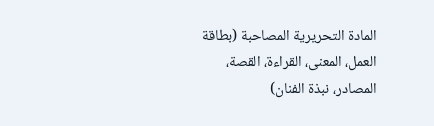المادة التحريرية المصاحبة (بطاقة العمل، المعنى، القراءة، القصة، المصادر، نبذة الفنان)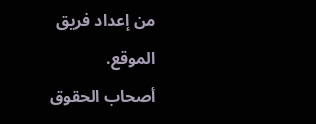من إعداد فريق الموقع.
أصحاب الحقوق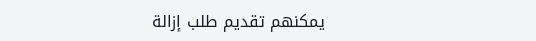يمكنهم تقديم طلب إزالة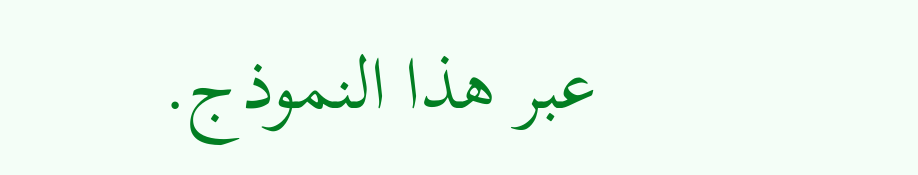عبر هذا النموذج.